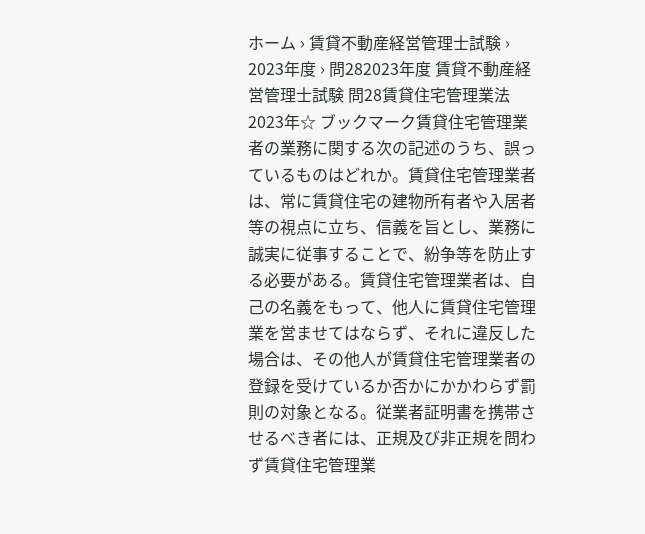ホーム › 賃貸不動産経営管理士試験 › 2023年度 › 問282023年度 賃貸不動産経営管理士試験 問28賃貸住宅管理業法2023年☆ ブックマーク賃貸住宅管理業者の業務に関する次の記述のうち、誤っているものはどれか。賃貸住宅管理業者は、常に賃貸住宅の建物所有者や入居者等の視点に立ち、信義を旨とし、業務に誠実に従事することで、紛争等を防止する必要がある。賃貸住宅管理業者は、自己の名義をもって、他人に賃貸住宅管理業を営ませてはならず、それに違反した場合は、その他人が賃貸住宅管理業者の登録を受けているか否かにかかわらず罰則の対象となる。従業者証明書を携帯させるべき者には、正規及び非正規を問わず賃貸住宅管理業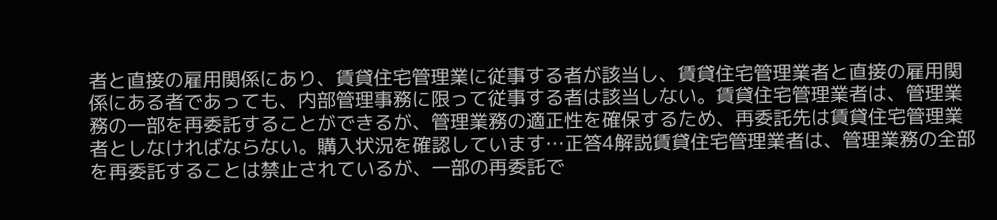者と直接の雇用関係にあり、賃貸住宅管理業に従事する者が該当し、賃貸住宅管理業者と直接の雇用関係にある者であっても、内部管理事務に限って従事する者は該当しない。賃貸住宅管理業者は、管理業務の一部を再委託することができるが、管理業務の適正性を確保するため、再委託先は賃貸住宅管理業者としなければならない。購入状況を確認しています…正答4解説賃貸住宅管理業者は、管理業務の全部を再委託することは禁止されているが、一部の再委託で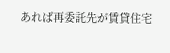あれば再委託先が賃貸住宅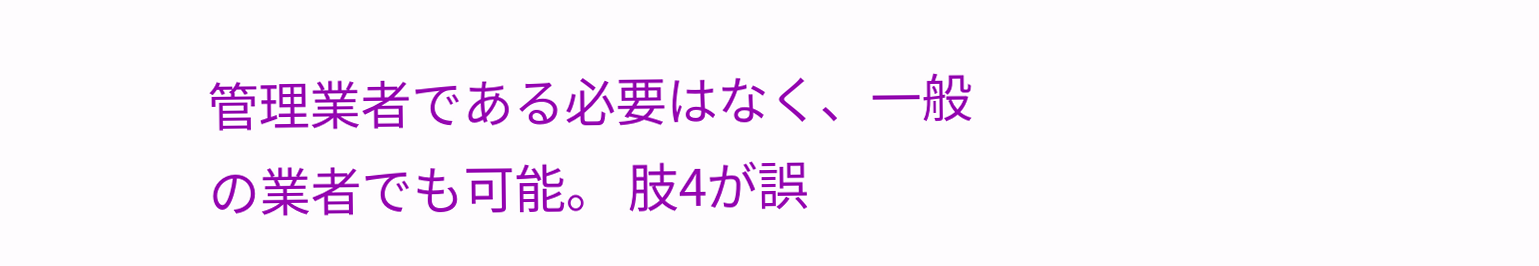管理業者である必要はなく、一般の業者でも可能。 肢4が誤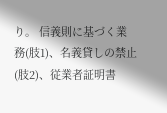り。 信義則に基づく業務(肢1)、名義貸しの禁止(肢2)、従業者証明書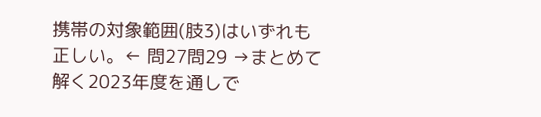携帯の対象範囲(肢3)はいずれも正しい。← 問27問29 →まとめて解く2023年度を通しで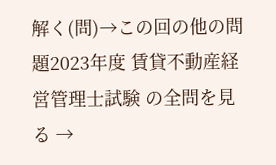解く(問)→この回の他の問題2023年度 賃貸不動産経営管理士試験 の全問を見る →